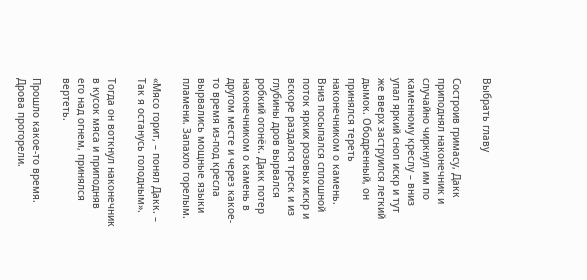Выбрать главу

Состроив гримасу, Дакк приподнял наконечник и случайно чиркнул им по каменному креслу – вниз упал яркий сноп искр и тут же вверх заструился легкий дымок. Ободренный, он принялся тереть наконечником о камень. Вниз посыпался сплошной поток ярких розовых искр и вскоре раздался треск и из глубины дров вырвался робкий огонёк. Дакк потер наконечником о камень в другом месте и через какое-то время из-под кресла вырвались мощные языки пламени. Запахло горелым.

«Мясо горит, – понял Дакк. – Так я останусь голодным».

Тогда он воткнул наконечник в кусок мяса и приподняв его над огнем, принялся вертеть.

Прошло какое-то время. Дрова прогорели.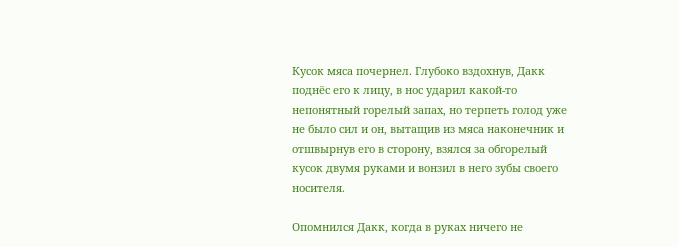Кусок мяса почернел. Глубоко вздохнув, Дакк поднёс его к лицу, в нос ударил какой-то непонятный горелый запах, но терпеть голод уже не было сил и он, вытащив из мяса наконечник и отшвырнув его в сторону, взялся за обгорелый кусок двумя руками и вонзил в него зубы своего носителя.

Опомнился Дакк, когда в руках ничего не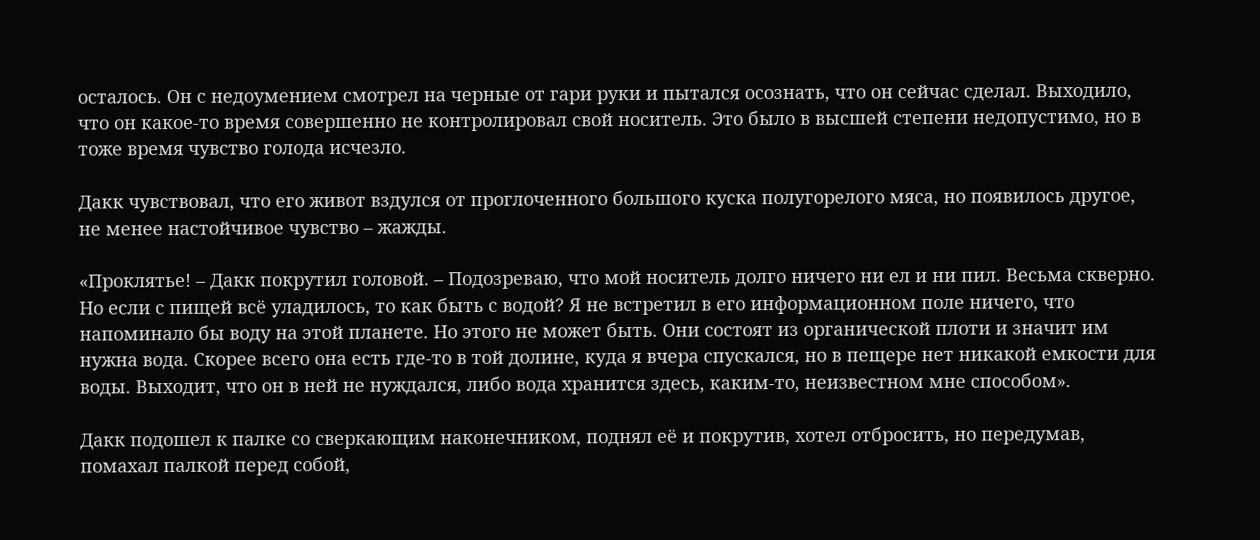осталось. Он с недоумением смотрел на черные от гари руки и пытался осознать, что он сейчас сделал. Выходило, что он какое-то время совершенно не контролировал свой носитель. Это было в высшей степени недопустимо, но в тоже время чувство голода исчезло.

Дакк чувствовал, что его живот вздулся от проглоченного большого куска полугорелого мяса, но появилось другое, не менее настойчивое чувство – жажды.

«Проклятье! – Дакк покрутил головой. – Подозреваю, что мой носитель долго ничего ни ел и ни пил. Весьма скверно. Но если с пищей всё уладилось, то как быть с водой? Я не встретил в его информационном поле ничего, что напоминало бы воду на этой планете. Но этого не может быть. Они состоят из органической плоти и значит им нужна вода. Скорее всего она есть где-то в той долине, куда я вчера спускался, но в пещере нет никакой емкости для воды. Выходит, что он в ней не нуждался, либо вода хранится здесь, каким-то, неизвестном мне способом».

Дакк подошел к палке со сверкающим наконечником, поднял её и покрутив, хотел отбросить, но передумав, помахал палкой перед собой,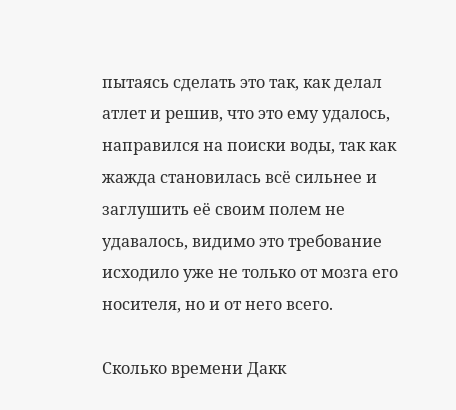пытаясь сделать это так, как делал атлет и решив, что это ему удалось, направился на поиски воды, так как жажда становилась всё сильнее и заглушить её своим полем не удавалось, видимо это требование исходило уже не только от мозга его носителя, но и от него всего.

Сколько времени Дакк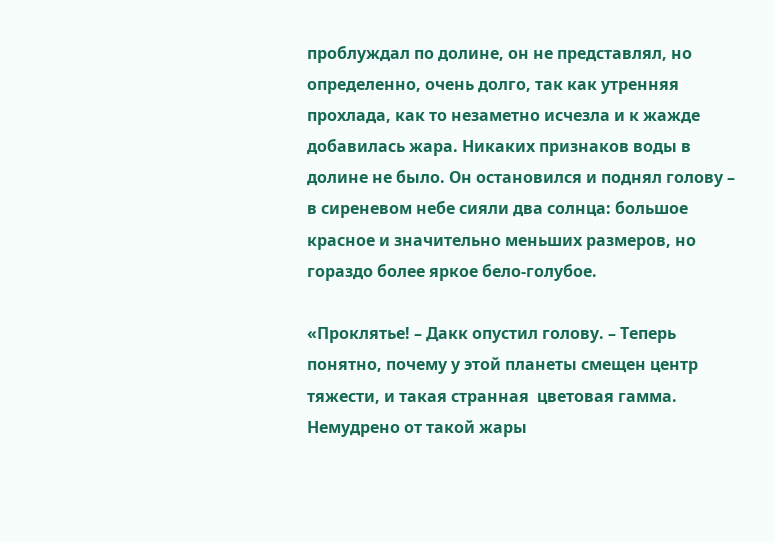проблуждал по долине, он не представлял, но определенно, очень долго, так как утренняя прохлада, как то незаметно исчезла и к жажде добавилась жара. Никаких признаков воды в долине не было. Он остановился и поднял голову – в сиреневом небе сияли два солнца: большое красное и значительно меньших размеров, но гораздо более яркое бело-голубое.

«Проклятье! – Дакк опустил голову. – Теперь понятно, почему у этой планеты смещен центр тяжести, и такая странная  цветовая гамма. Немудрено от такой жары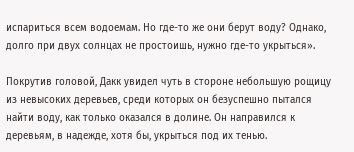испариться всем водоемам. Но где-то же они берут воду? Однако, долго при двух солнцах не простоишь, нужно где-то укрыться».

Покрутив головой, Дакк увидел чуть в стороне небольшую рощицу из невысоких деревьев, среди которых он безуспешно пытался найти воду, как только оказался в долине. Он направился к деревьям, в надежде, хотя бы, укрыться под их тенью.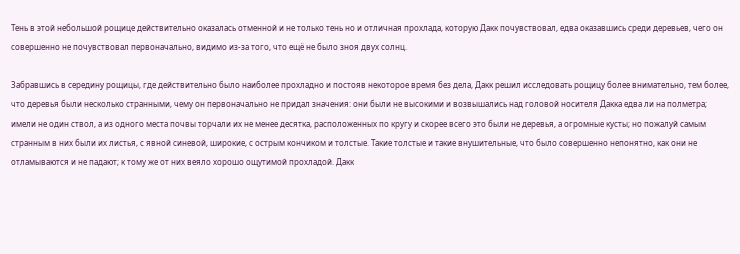Тень в этой небольшой рощице действительно оказалась отменной и не только тень но и отличная прохлада, которую Дакк почувствовал, едва оказавшись среди деревьев, чего он совершенно не почувствовал первоначально, видимо из-за того, что ещё не было зноя двух солнц.

Забравшись в середину рощицы, где действительно было наиболее прохладно и постояв некоторое время без дела, Дакк решил исследовать рощицу более внимательно, тем более, что деревья были несколько странными, чему он первоначально не придал значения: они были не высокими и возвышались над головой носителя Дакка едва ли на полметра; имели не один ствол, а из одного места почвы торчали их не менее десятка, расположенных по кругу и скорее всего это были не деревья, а огромные кусты; но пожалуй самым странным в них были их листья, с явной синевой, широкие, с острым кончиком и толстые. Такие толстые и такие внушительные, что было совершенно непонятно, как они не отламываются и не падают; к тому же от них веяло хорошо ощутимой прохладой. Дакк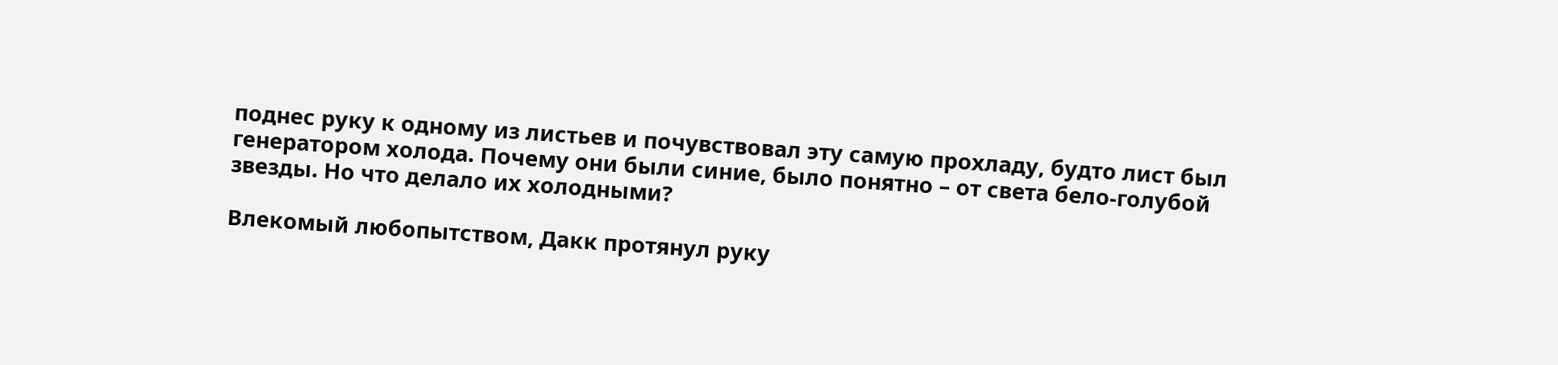поднес руку к одному из листьев и почувствовал эту самую прохладу, будто лист был генератором холода. Почему они были синие, было понятно – от света бело-голубой звезды. Но что делало их холодными?

Влекомый любопытством, Дакк протянул руку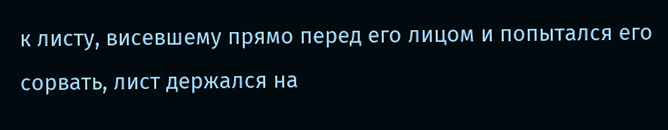к листу, висевшему прямо перед его лицом и попытался его сорвать, лист держался на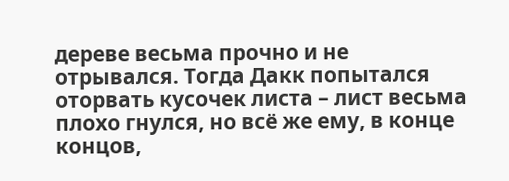дереве весьма прочно и не отрывался. Тогда Дакк попытался оторвать кусочек листа – лист весьма плохо гнулся, но всё же ему, в конце концов,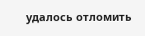удалось отломить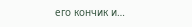его кончик и…